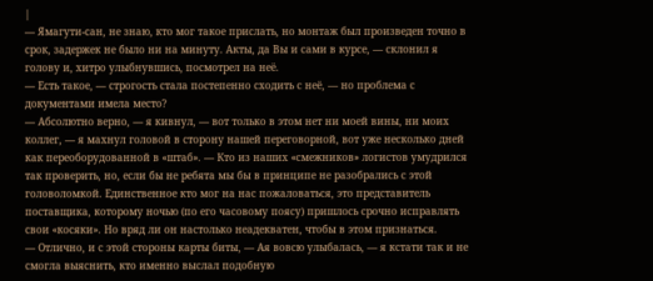|
— Ямагути-сан, не знаю, кто мог такое прислать, но монтаж был произведен точно в срок, задержек не было ни на минуту. Акты, да Вы и сами в курсе, — склонил я голову и, хитро улыбнувшись, посмотрел на неё.
— Есть такое, — строгость стала постепенно сходить с неё, — но проблема с документами имела место?
— Абсолютно верно, — я кивнул, — вот только в этом нет ни моей вины, ни моих коллег, — я махнул головой в сторону нашей переговорной, вот уже несколько дней как переоборудованной в «штаб». — Кто из наших «смежников» логистов умудрился так проверить, но, если бы не ребята мы бы в принципе не разобрались с этой головоломкой. Единственное кто мог на нас пожаловаться, это представитель поставщика, которому ночью (по его часовому поясу) пришлось срочно исправлять свои «косяки». Но вряд ли он настолько неадекватен, чтобы в этом признаться.
— Отлично, и с этой стороны карты биты, — Ая вовсю улыбалась, — я кстати так и не смогла выяснить, кто именно выслал подобную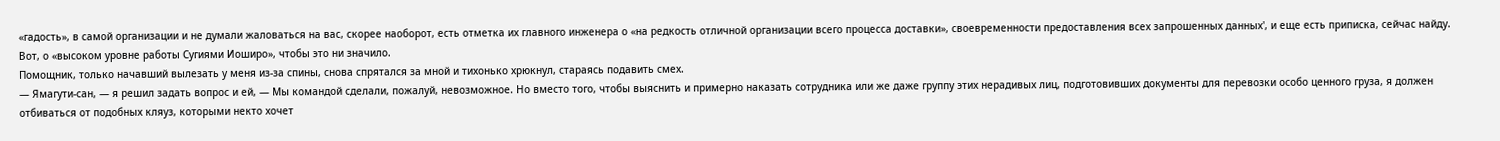«гадость», в самой организации и не думали жаловаться на вас, скорее наоборот, есть отметка их главного инженера о «на редкость отличной организации всего процесса доставки», своевременности предоставления всех запрошенных данных', и еще есть приписка, сейчас найду. Вот, о «высоком уровне работы Сугиями Иоширо», чтобы это ни значило.
Помощник, только начавший вылезать у меня из-за спины, снова спрятался за мной и тихонько хрюкнул, стараясь подавить смех.
— Ямагути-сан, — я решил задать вопрос и ей, — Мы командой сделали, пожалуй, невозможное. Но вместо того, чтобы выяснить и примерно наказать сотрудника или же даже группу этих нерадивых лиц, подготовивших документы для перевозки особо ценного груза, я должен отбиваться от подобных кляуз, которыми некто хочет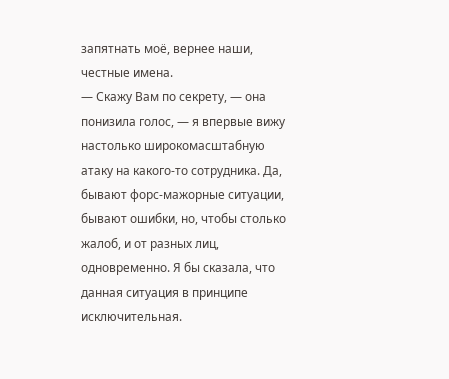запятнать моё, вернее наши, честные имена.
— Скажу Вам по секрету, — она понизила голос, — я впервые вижу настолько широкомасштабную атаку на какого-то сотрудника. Да, бывают форс-мажорные ситуации, бывают ошибки, но, чтобы столько жалоб, и от разных лиц, одновременно. Я бы сказала, что данная ситуация в принципе исключительная.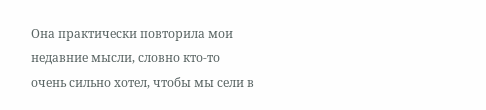Она практически повторила мои недавние мысли, словно кто-то очень сильно хотел, чтобы мы сели в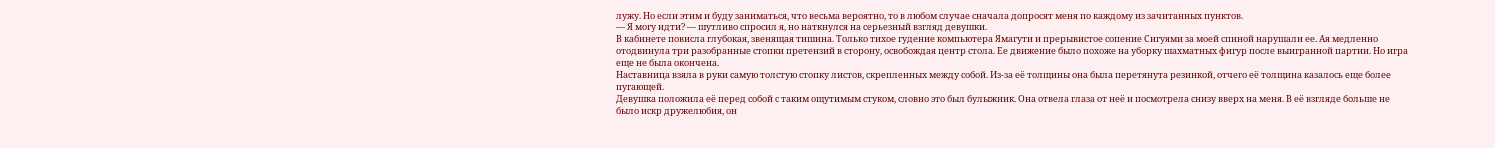лужу. Но если этим и буду заниматься, что весьма вероятно, то в любом случае сначала допросят меня по каждому из зачитанных пунктов.
— Я могу идти? — шутливо спросил я, но наткнулся на серьезный взгляд девушки.
В кабинете повисла глубокая, звенящая тишина. Только тихое гудение компьютера Ямагути и прерывистое сопение Сигуями за моей спиной нарушали ее. Ая медленно отодвинула три разобранные стопки претензий в сторону, освобождая центр стола. Ее движение было похоже на уборку шахматных фигур после выигранной партии. Но игра еще не была окончена.
Наставница взяла в руки самую толстую стопку листов, скрепленных между собой. Из-за её толщины она была перетянута резинкой, отчего её толщина казалось еще более пугающей.
Девушка положила её перед собой с таким ощутимым стуком, словно это был булыжник. Она отвела глаза от неё и посмотрела снизу вверх на меня. В её взгляде больше не было искр дружелюбия, он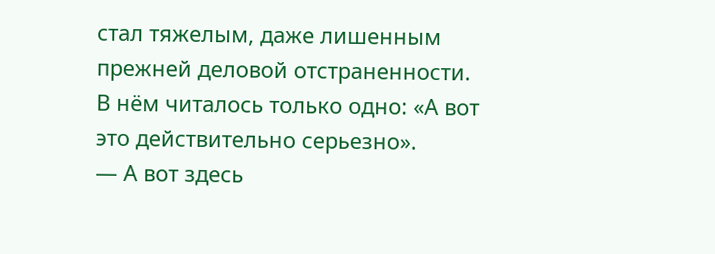стал тяжелым, даже лишенным прежней деловой отстраненности. В нём читалось только одно: «А вот это действительно серьезно».
— А вот здесь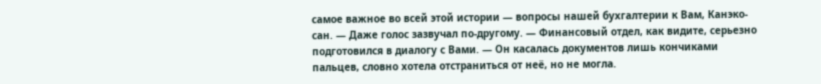самое важное во всей этой истории — вопросы нашей бухгалтерии к Вам, Канэко-сан. — Даже голос зазвучал по-другому. — Финансовый отдел, как видите, серьезно подготовился в диалогу с Вами. — Он касалась документов лишь кончиками пальцев, словно хотела отстраниться от неё, но не могла.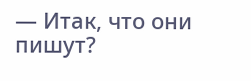— Итак, что они пишут?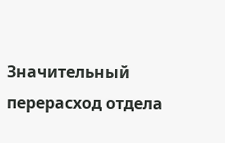Значительный перерасход отдела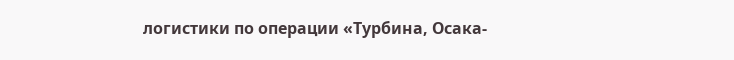логистики по операции «Турбина, Осака-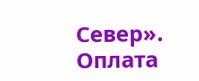Север». Оплата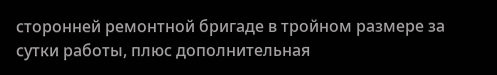сторонней ремонтной бригаде в тройном размере за сутки работы, плюс дополнительная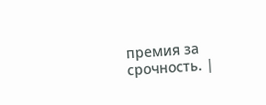премия за срочность. |